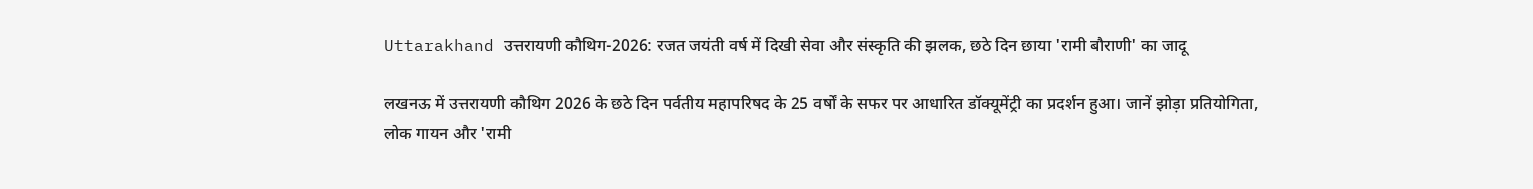Uttarakhand उत्तरायणी कौथिग-2026: रजत जयंती वर्ष में दिखी सेवा और संस्कृति की झलक, छठे दिन छाया 'रामी बौराणी' का जादू

लखनऊ में उत्तरायणी कौथिग 2026 के छठे दिन पर्वतीय महापरिषद के 25 वर्षों के सफर पर आधारित डॉक्यूमेंट्री का प्रदर्शन हुआ। जानें झोड़ा प्रतियोगिता, लोक गायन और 'रामी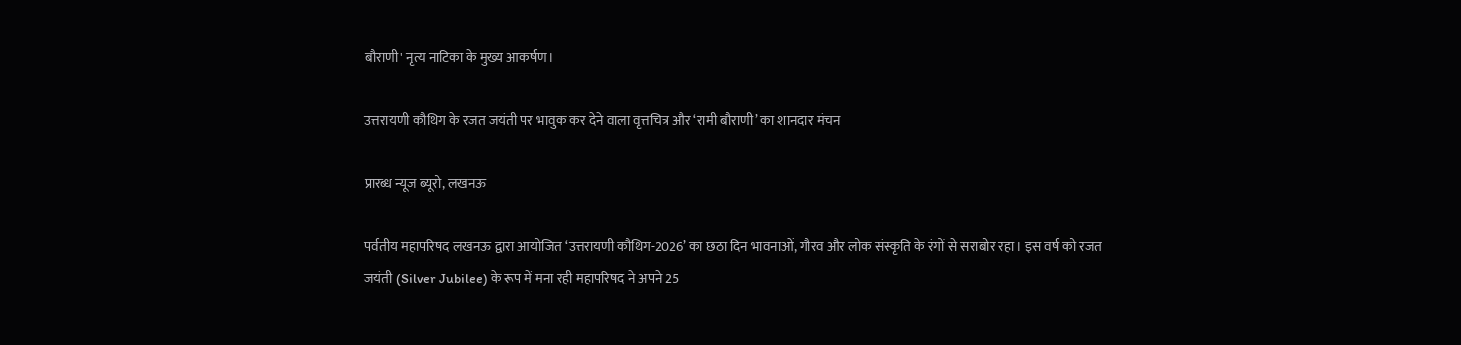बौराणी' नृत्य नाटिका के मुख्य आकर्षण।

उत्तरायणी कौथिग के रजत जयंती पर भावुक कर देने वाला वृत्तचित्र और ‘रामी बौराणी’ का शानदार मंचन

प्रारब्ध न्यूज ब्यूरो, लखनऊ

पर्वतीय महापरिषद लखनऊ द्वारा आयोजित ‘उत्तरायणी कौथिग-2026’ का छठा दिन भावनाओं, गौरव और लोक संस्कृति के रंगों से सराबोर रहा। इस वर्ष को रजत जयंती (Silver Jubilee) के रूप में मना रही महापरिषद ने अपने 25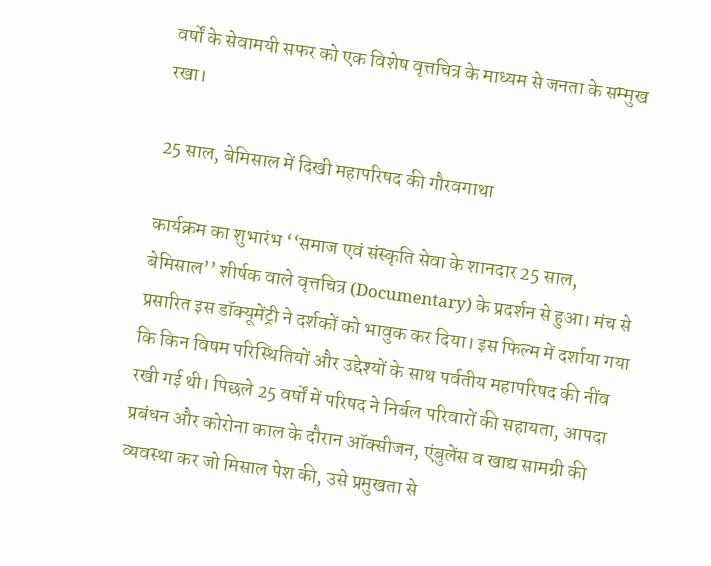वर्षों के सेवामयी सफर को एक विशेष वृत्तचित्र के माध्यम से जनता के सम्मुख रखा।

25 साल, बेमिसाल में दिखी महापरिषद की गौरवगाथा

कार्यक्रम का शुभारंभ ‘‘समाज एवं संस्कृति सेवा के शानदार 25 साल, बेमिसाल’’ शीर्षक वाले वृत्तचित्र (Documentary) के प्रदर्शन से हुआ। मंच से प्रसारित इस डॉक्यूमेंट्री ने दर्शकों को भावुक कर दिया। इस फिल्म में दर्शाया गया कि किन विषम परिस्थितियों और उद्देश्यों के साथ पर्वतीय महापरिषद की नींव रखी गई थी। पिछले 25 वर्षों में परिषद ने निर्बल परिवारों की सहायता, आपदा प्रबंधन और कोरोना काल के दौरान ऑक्सीजन, एंबुलेंस व खाद्य सामग्री की व्यवस्था कर जो मिसाल पेश की, उसे प्रमुखता से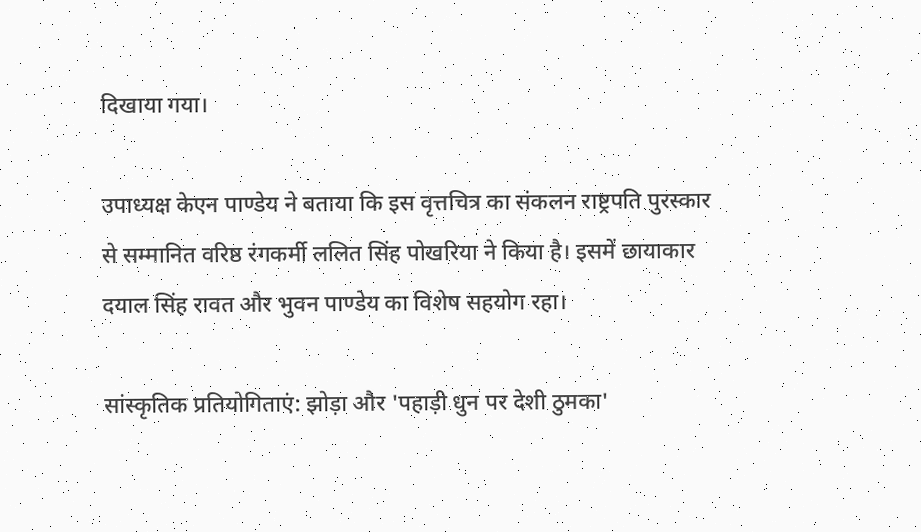दिखाया गया।

उपाध्यक्ष केएन पाण्डेय ने बताया कि इस वृत्तचित्र का संकलन राष्ट्रपति पुरस्कार से सम्मानित वरिष्ठ रंगकर्मी ललित सिंह पोखरिया ने किया है। इसमें छायाकार दयाल सिंह रावत और भुवन पाण्डेय का विशेष सहयोग रहा।

सांस्कृतिक प्रतियोगिताएं: झोड़ा और 'पहाड़ी धुन पर देशी ठुमका'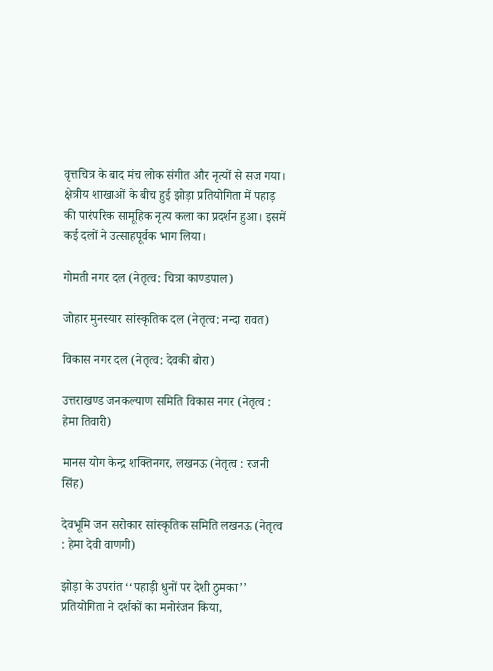वृत्तचित्र के बाद मंच लोक संगीत और नृत्यों से सज गया। क्षेत्रीय शाखाओं के बीच हुई झोड़ा प्रतियोगिता में पहाड़ की पारंपरिक सामूहिक नृत्य कला का प्रदर्शन हुआ। इसमें कई दलों ने उत्साहपूर्वक भाग लिया।

गोमती नगर दल (नेतृत्व: चित्रा काण्डपाल)

जोहार मुनस्यार सांस्कृतिक दल (नेतृत्व: नन्दा रावत)

विकास नगर दल (नेतृत्व: देवकी बोरा)

उत्तराखण्ड जनकल्याण समिति विकास नगर (नेतृत्व : हेमा तिवारी)

मानस योग केन्द्र शक्तिनगर, लखनऊ (नेतृत्व : रजनी सिंह)

देवभूमि जन सरोकार सांस्कृतिक समिति लखनऊ (नेतृत्व : हेमा देवी वाणगी)

झोड़ा के उपरांत ‘‘पहाड़ी धुनों पर देशी ठुमका’’ प्रतियोगिता ने दर्शकों का मनोरंजन किया,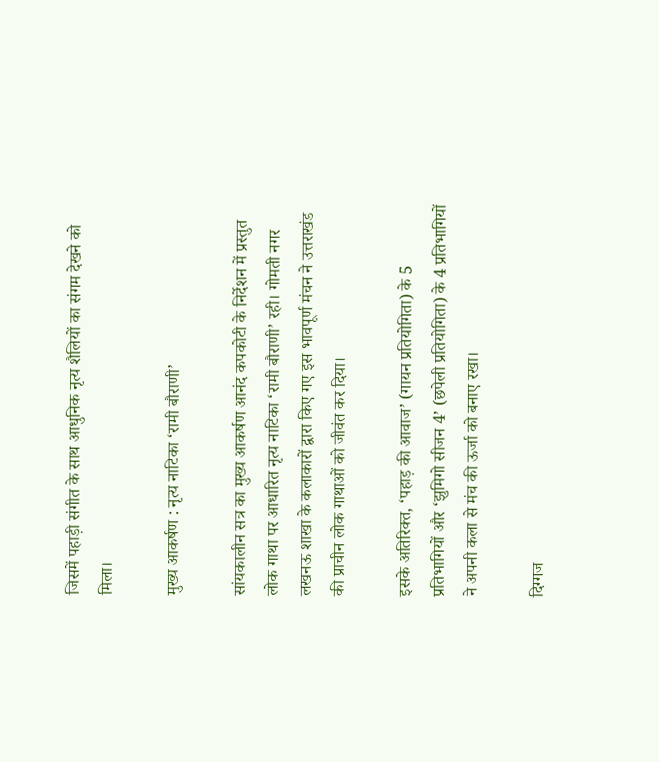जिसमें पहाड़ी संगीत के साथ आधुनिक नृत्य शैलियों का संगम देखने को मिला।

मुख्य आकर्षण : नृत्य नाटिका ‘रामी बौराणी’

सांयकालीन सत्र का मुख्य आकर्षण आनंद कपकोटी के निर्देशन में प्रस्तुत लोक गाथा पर आधारित नृत्य नाटिका ‘रामी बौराणी’ रही। गोमती नगर लखनऊ शाखा के कलाकारों द्वारा किए गए इस भावपूर्ण मंचन ने उत्तराखंड की प्राचीन लोक गाथाओं को जीवंत कर दिया।

इसके अतिरिक्त, ‘पहाड़ की आवाज’ (गायन प्रतियोगिता) के 5 प्रतिभागियों और ‘झुमिगो सीजन 4’ (छपेली प्रतियोगिता) के 4 प्रतिभागियों ने अपनी कला से मंच की ऊर्जा को बनाए रखा।

दिग्गज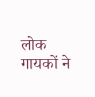लोक गायकों ने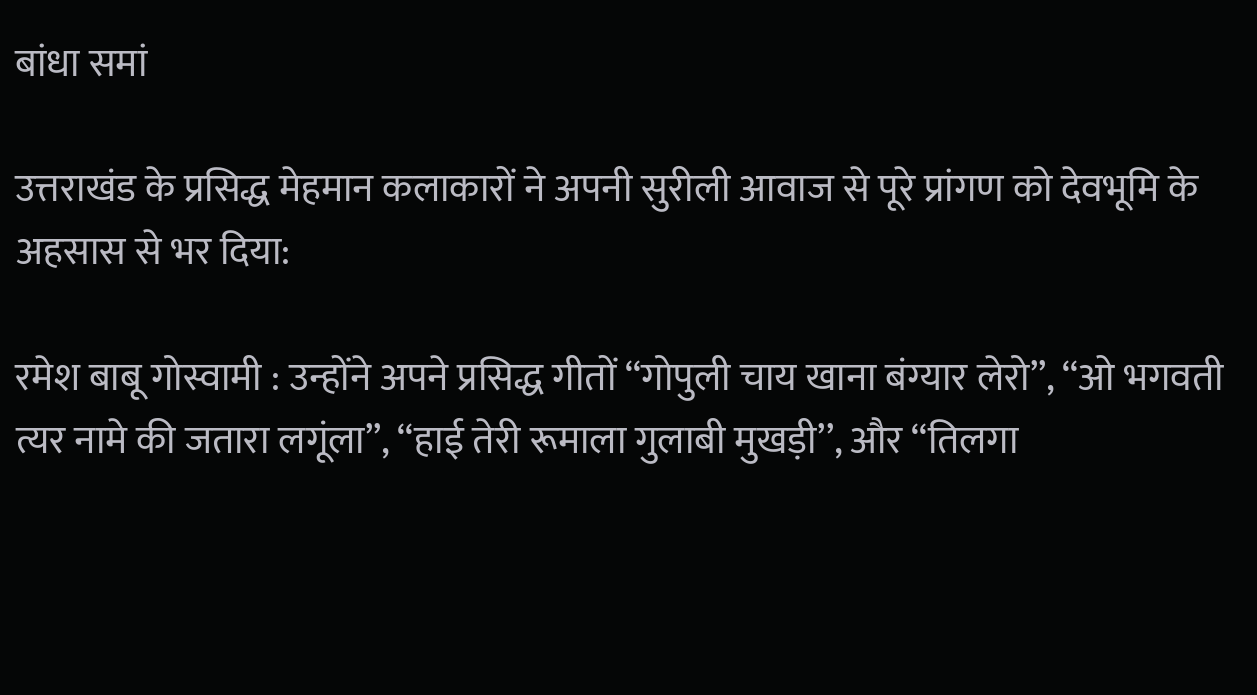बांधा समां

उत्तराखंड के प्रसिद्ध मेहमान कलाकारों ने अपनी सुरीली आवाज से पूरे प्रांगण को देवभूमि के अहसास से भर दिया:

रमेश बाबू गोस्वामी : उन्होंने अपने प्रसिद्ध गीतों ‘‘गोपुली चाय खाना बंग्यार लेरो’’, ‘‘ओ भगवती त्यर नामे की जतारा लगूंला’’, ‘‘हाई तेरी रूमाला गुलाबी मुखड़ी’’, और ‘‘तिलगा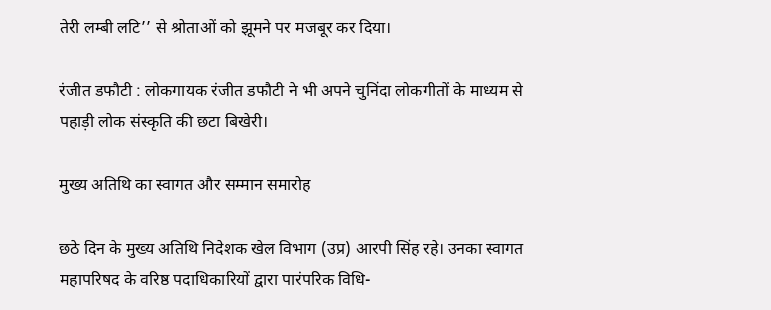तेरी लम्बी लटि’’ से श्रोताओं को झूमने पर मजबूर कर दिया।

रंजीत डफौटी : लोकगायक रंजीत डफौटी ने भी अपने चुनिंदा लोकगीतों के माध्यम से पहाड़ी लोक संस्कृति की छटा बिखेरी।

मुख्य अतिथि का स्वागत और सम्मान समारोह

छठे दिन के मुख्य अतिथि निदेशक खेल विभाग (उप्र) आरपी सिंह रहे। उनका स्वागत महापरिषद के वरिष्ठ पदाधिकारियों द्वारा पारंपरिक विधि-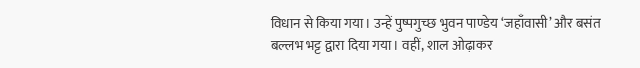विधान से किया गया। उन्हें पुष्पगुच्छ भुवन पाण्डेय ‘जहाँवासी’ और बसंत बल्लभ भट्ट द्वारा दिया गया। वहीं, शाल ओढ़ाकर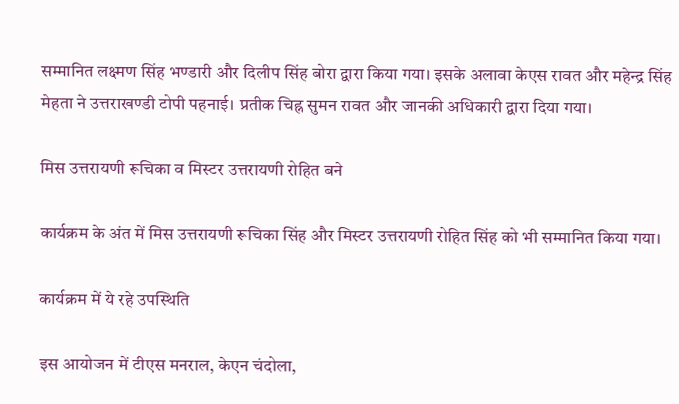सम्मानित लक्ष्मण सिंह भण्डारी और दिलीप सिंह बोरा द्वारा किया गया। इसके अलावा केएस रावत और महेन्द्र सिंह मेहता ने उत्तराखण्डी टोपी पहनाई। प्रतीक चिह्न सुमन रावत और जानकी अधिकारी द्वारा दिया गया।

मिस उत्तरायणी रूचिका व मिस्टर उत्तरायणी रोहित बने

कार्यक्रम के अंत में मिस उत्तरायणी रूचिका सिंह और मिस्टर उत्तरायणी रोहित सिंह को भी सम्मानित किया गया।

कार्यक्रम में ये रहे उपस्थिति

इस आयोजन में टीएस मनराल, केएन चंदोला,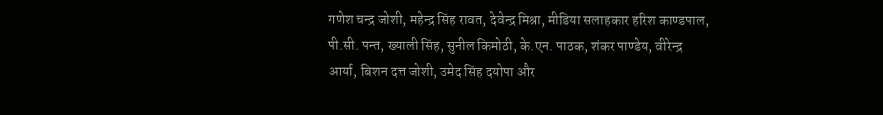गणेश चन्द्र जोशी, महेन्द्र सिंह रावत, देवेन्द्र मिश्रा, मीडिया सलाहकार हरिश काण्डपाल, पी.सी. पन्त, ख्याली सिंह, सुनील किमोठी, के.एन. पाठक, शंकर पाण्डेय, वीरेन्द्र आर्या, बिशन दत्त जोशी, उमेद सिंह दयोपा और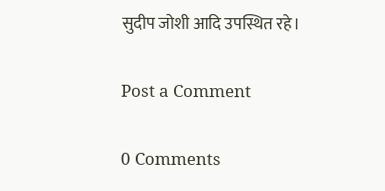सुदीप जोशी आदि उपस्थित रहे।

Post a Comment

0 Comments